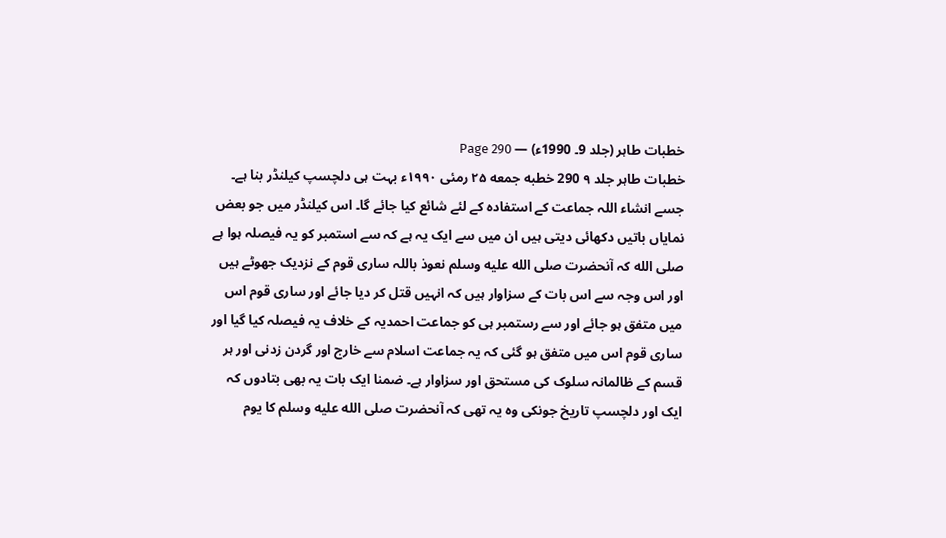خطبات طاہر (جلد 9۔ 1990ء) — Page 290
خطبات طاہر جلد ۹ 290 خطبه جمعه ۲۵ رمئی ۱۹۹۰ء بہت ہی دلچسپ کیلنڈر بنا ہے۔ جسے انشاء اللہ جماعت کے استفادہ کے لئے شائع کیا جائے گا۔ اس کیلنڈر میں جو بعض نمایاں باتیں دکھائی دیتی ہیں ان میں سے ایک یہ ہے کہ سے استمبر کو یہ فیصلہ ہوا ہے صلى الله کہ آنحضرت صلى الله عليه وسلم نعوذ باللہ ساری قوم کے نزدیک جھوٹے ہیں اور اس وجہ سے اس بات کے سزاوار ہیں کہ انہیں قتل کر دیا جائے اور ساری قوم اس میں متفق ہو جائے اور سے رستمبر ہی کو جماعت احمدیہ کے خلاف یہ فیصلہ کیا گیا اور ساری قوم اس میں متفق ہو گئی کہ یہ جماعت اسلام سے خارج اور گردن زدنی اور ہر قسم کے ظالمانہ سلوک کی مستحق اور سزاوار ہے۔ ضمنا ایک بات یہ بھی بتادوں کہ ایک اور دلچسپ تاریخ جونکی وہ یہ تھی کہ آنحضرت صلى الله عليه وسلم کا یوم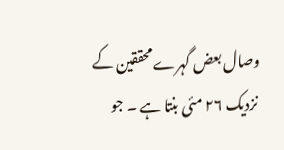وصال بعض گہرے محققین کے نزدیک ۲۶ مئی بنتا ہے ۔ جو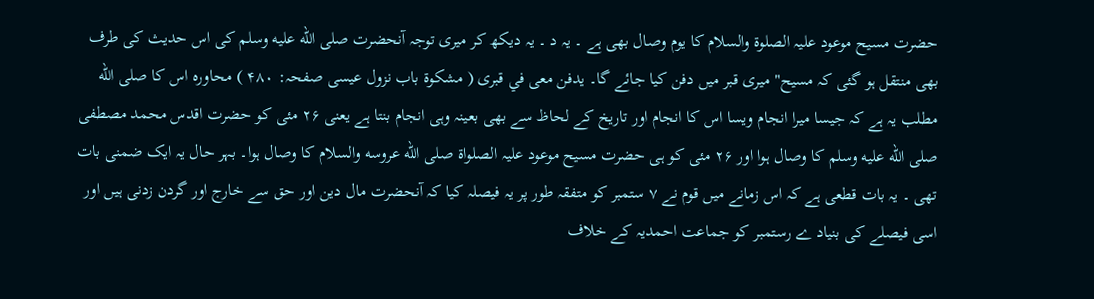حضرت مسیح موعود علیہ الصلوۃ والسلام کا یوم وصال بھی ہے ۔ یہ د ۔ یہ دیکھ کر میری توجہ آنحضرت صلى الله عليه وسلم کی اس حدیث کی طرف بھی منتقل ہو گئی کہ مسیح" میری قبر میں دفن کیا جائے گا۔ یدفن معى في قبرى ( مشکوۃ باب نزول عیسی صفحہ: ۴۸۰ ) محاورہ اس کا صلى الله مطلب یہ ہے کہ جیسا میرا انجام ویسا اس کا انجام اور تاریخ کے لحاظ سے بھی بعینہ وہی انجام بنتا ہے یعنی ۲۶ مئی کو حضرت اقدس محمد مصطفی صلى الله عليه وسلم کا وصال ہوا اور ۲۶ مئی کو ہی حضرت مسیح موعود علیہ الصلواۃ صلى الله عروسه والسلام کا وصال ہوا۔ بہر حال یہ ایک ضمنی بات تھی ۔ یہ بات قطعی ہے کہ اس زمانے میں قوم نے ۷ ستمبر کو متفقہ طور پر یہ فیصلہ کیا کہ آنحضرت مال دین اور حق سے خارج اور گردن زدنی ہیں اور اسی فیصلے کی بنیاد ے رستمبر کو جماعت احمدیہ کے خلاف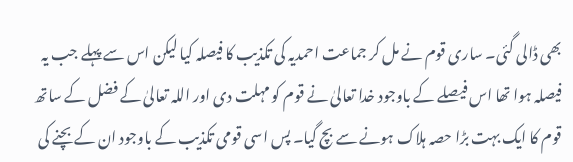بھی ڈالی گئی۔ ساری قوم نے مل کر جماعت احمدیہ کی تکذیب کا فیصلہ کیا لیکن اس سے پہلے جب یہ فیصلہ ہوا تھا اس فیصلے کے باوجود خدا تعالیٰ نے قوم کو مہلت دی اور اللہ تعالیٰ کے فضل کے ساتھ قوم کا ایک بہت بڑا حصہ ہلاک ہونے سے بچ گیا۔ پس اسی قومی تکذیب کے باوجود ان کے بچنے کی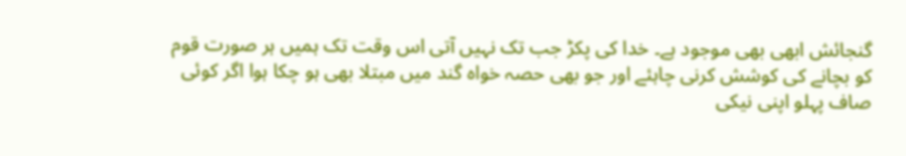گنجائش ابھی بھی موجود ہے۔ خدا کی پکڑ جب تک نہیں آتی اس وقت تک ہمیں ہر صورت قوم کو بچانے کی کوشش کرنی چاہئے اور جو بھی حصہ خواہ گند میں مبتلا بھی ہو چکا ہوا اگر کوئی صاف پہلو اپنی نیکی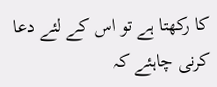کا رکھتا ہے تو اس کے لئے دعا کرنی چاہئے کہ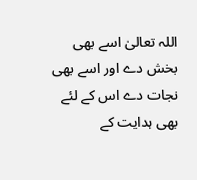اللہ تعالیٰ اسے بھی بخش دے اور اسے بھی نجات دے اس کے لئے بھی ہدایت کے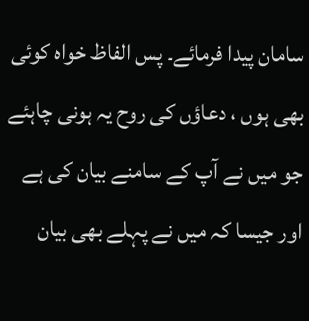سامان پیدا فرمائے۔ پس الفاظ خواہ کوئی بھی ہوں ، دعاؤں کی روح یہ ہونی چاہئے جو میں نے آپ کے سامنے بیان کی ہے اور جیسا کہ میں نے پہلے بھی بیان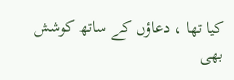کیا تھا ، دعاؤں کے ساتھ کوشش بھی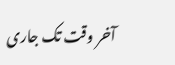آخر وقت تک جاری